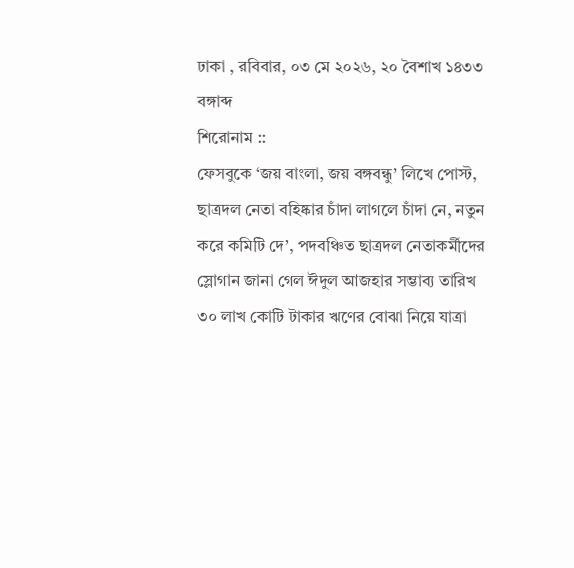ঢাকা , রবিবার, ০৩ মে ২০২৬, ২০ বৈশাখ ১৪৩৩ বঙ্গাব্দ
শিরোনাম ::
ফেসবুকে ‘জয় বাংলা, জয় বঙ্গবন্ধু’ লিখে পোস্ট, ছাত্রদল নেতা বহিষ্কার চাঁদা লাগলে চাঁদা নে, নতুন করে কমিটি দে’, পদবঞ্চিত ছাত্রদল নেতাকর্মীদের স্লোগান জানা গেল ঈদুল আজহার সম্ভাব্য তারিখ ৩০ লাখ কোটি টাকার ঋণের বোঝা নিয়ে যাত্রা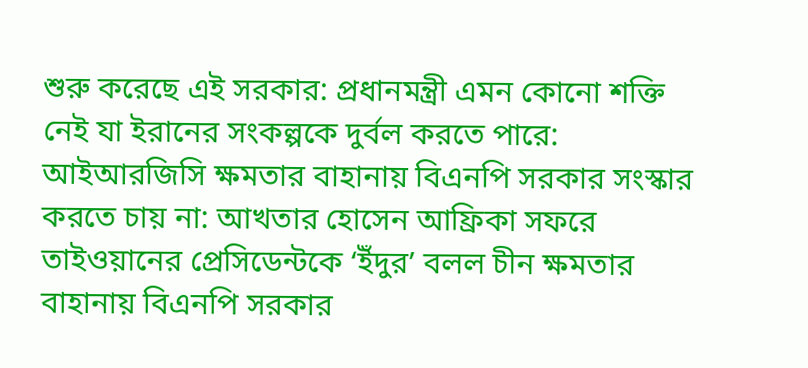শুরু করেছে এই সরকার: প্রধানমন্ত্রী এমন কোনো শক্তি নেই যা ইরানের সংকল্পকে দুর্বল করতে পারে: আইআরজিসি ক্ষমতার বাহানায় বিএনপি সরকার সংস্কার করতে চায় না: আখতার হোসেন আফ্রিকা সফরে তাইওয়ানের প্রেসিডেন্টকে ‘ইঁদুর’ বলল চীন ক্ষমতার বাহানায় বিএনপি সরকার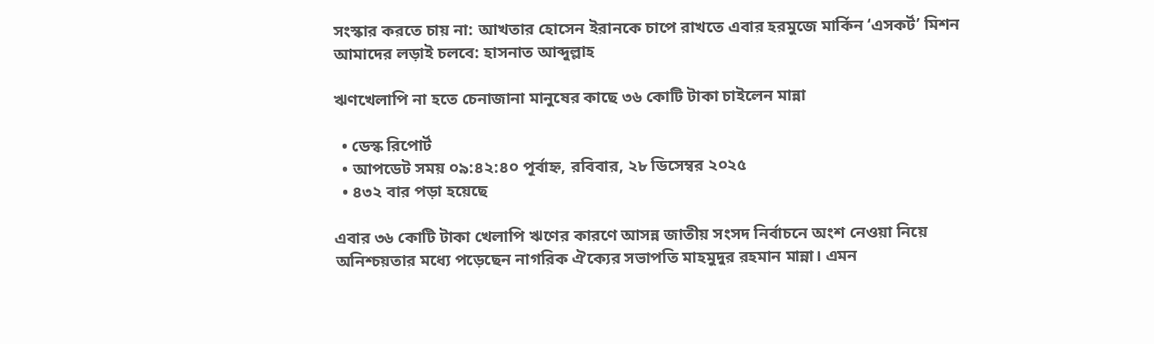সংস্কার করতে চায় না: আখতার হোসেন ইরানকে চাপে রাখতে এবার হরমুজে মার্কিন ‘এসকর্ট’ মিশন আমাদের লড়াই চলবে: হাসনাত আব্দুল্লাহ

ঋণখেলাপি না হতে চেনাজানা মানুষের কাছে ৩৬ কোটি টাকা চাইলেন মান্না

  • ডেস্ক রিপোর্ট
  • আপডেট সময় ০৯:৪২:৪০ পূর্বাহ্ন, রবিবার, ২৮ ডিসেম্বর ২০২৫
  • ৪৩২ বার পড়া হয়েছে

এবার ৩৬ কোটি টাকা খেলাপি ঋণের কারণে আসন্ন জাতীয় সংসদ নির্বাচনে অংশ নেওয়া নিয়ে অনিশ্চয়তার মধ্যে পড়েছেন নাগরিক ঐক্যের সভাপতি মাহমুদুর রহমান মান্না। এমন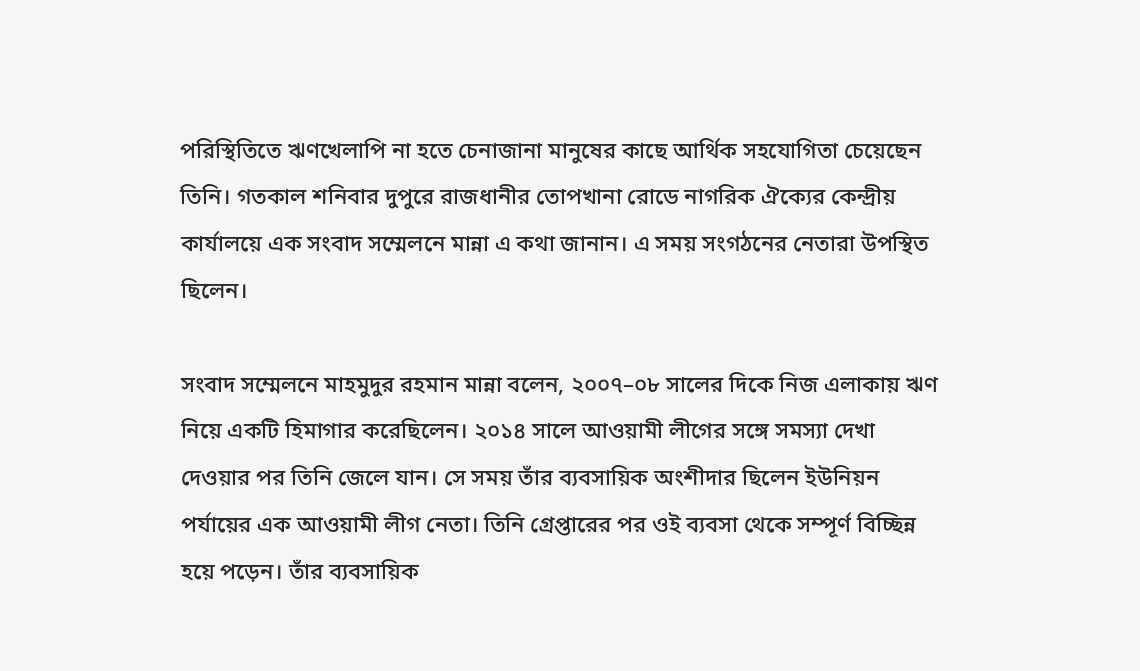পরিস্থিতিতে ঋণখেলাপি না হতে চেনাজানা মানুষের কাছে আর্থিক সহযোগিতা চেয়েছেন তিনি। গতকাল শনিবার দুপুরে রাজধানীর তোপখানা রোডে নাগরিক ঐক্যের কেন্দ্রীয় কার্যালয়ে এক সংবাদ সম্মেলনে মান্না এ কথা জানান। এ সময় সংগঠনের নেতারা উপস্থিত ছিলেন।

সংবাদ সম্মেলনে মাহমুদুর রহমান মান্না বলেন, ২০০৭–০৮ সালের দিকে নিজ এলাকায় ঋণ নিয়ে একটি হিমাগার করেছিলেন। ২০১৪ সালে আওয়ামী লীগের সঙ্গে সমস্যা দেখা দেওয়ার পর তিনি জেলে যান। সে সময় তাঁর ব্যবসায়িক অংশীদার ছিলেন ইউনিয়ন পর্যায়ের এক আওয়ামী লীগ নেতা। তিনি গ্রেপ্তারের পর ওই ব্যবসা থেকে সম্পূর্ণ বিচ্ছিন্ন হয়ে পড়েন। তাঁর ব্যবসায়িক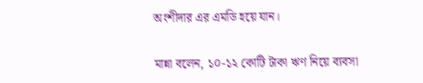অংশীদার এর এমডি হয়ে যান।

মান্না বলেন, ১০-১২ কোটি টাকা ঋণ নিয়ে ব্যবসা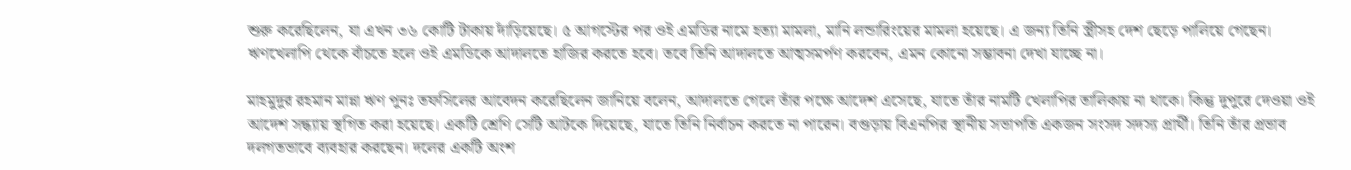শুরু করেছিলেন, যা এখন ৩৬ কোটি টাকায় দাঁড়িয়েছে। ৫ আগস্টের পর ওই এমডির নামে হত্যা মামলা, মানি লন্ডারিংয়ের মামলা হয়েছে। এ জন্য তিনি স্ত্রীসহ দেশ ছেড়ে পালিয়ে গেছেন। ঋণখেলাপি থেকে বাঁচতে হলে ওই এমডিকে আদালতে হাজির করতে হবে। তবে তিনি আদালতে আত্মসমর্পণ করবেন, এমন কোনো সম্ভাবনা দেখা যাচ্ছে না।

মাহমুদুর রহমান মান্না ঋণ পুনঃ তফসিলের আবেদন করেছিলেন জানিয়ে বলেন, আদালতে গেলে তাঁর পক্ষে আদেশ এসেছে, যাতে তাঁর নামটি খেলাপির তালিকায় না থাকে। কিন্তু দুপুরে দেওয়া ওই আদেশ সন্ধ্যায় স্থগিত করা হয়েছে। একটি শ্রেণি সেটি আটকে দিয়েছে, যাতে তিনি নির্বাচন করতে না পারেন। বগুড়ায় বিএনপির স্থানীয় সভাপতি একজন সংসদ সদস্য প্রার্থী। তিনি তাঁর প্রভাব দলগতভাবে ব্যবহার করছেন। দলের একটি অংশ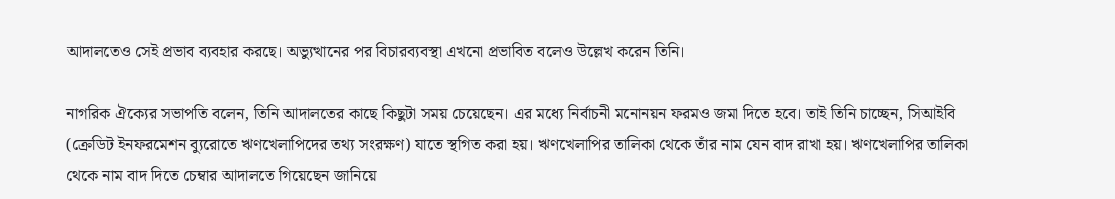আদালতেও সেই প্রভাব ব্যবহার করছে। অভ্যুত্থানের পর বিচারব্যবস্থা এখনো প্রভাবিত বলেও উল্লেখ করেন তিনি।

নাগরিক ঐক্যের সভাপতি বলেন, তিনি আদালতের কাছে কিছুটা সময় চেয়েছেন। এর মধ্যে নির্বাচনী মনোনয়ন ফরমও জমা দিতে হবে। তাই তিনি চাচ্ছেন, সিআইবি (ক্রেডিট ইনফরমেশন ব্যুরোতে ঋণখেলাপিদের তথ্য সংরক্ষণ) যাতে স্থগিত করা হয়। ঋণখেলাপির তালিকা থেকে তাঁর নাম যেন বাদ রাখা হয়। ঋণখেলাপির তালিকা থেকে নাম বাদ দিতে চেম্বার আদালতে গিয়েছেন জানিয়ে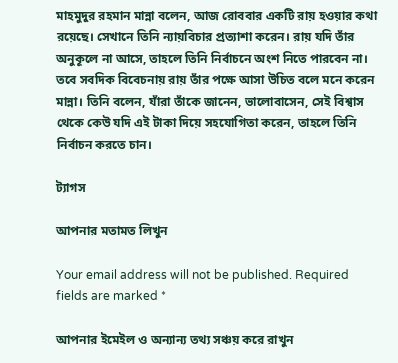মাহমুদুর রহমান মান্না বলেন, আজ রোববার একটি রায় হওয়ার কথা রয়েছে। সেখানে তিনি ন্যায়বিচার প্রত্যাশা করেন। রায় যদি তাঁর অনুকূলে না আসে, তাহলে তিনি নির্বাচনে অংশ নিতে পারবেন না। তবে সবদিক বিবেচনায় রায় তাঁর পক্ষে আসা উচিত বলে মনে করেন মান্না। তিনি বলেন, যাঁরা তাঁকে জানেন, ভালোবাসেন, সেই বিশ্বাস থেকে কেউ যদি এই টাকা দিয়ে সহযোগিতা করেন, তাহলে তিনি নির্বাচন করতে চান।

ট্যাগস

আপনার মতামত লিখুন

Your email address will not be published. Required fields are marked *

আপনার ইমেইল ও অন্যান্য তথ্য সঞ্চয় করে রাখুন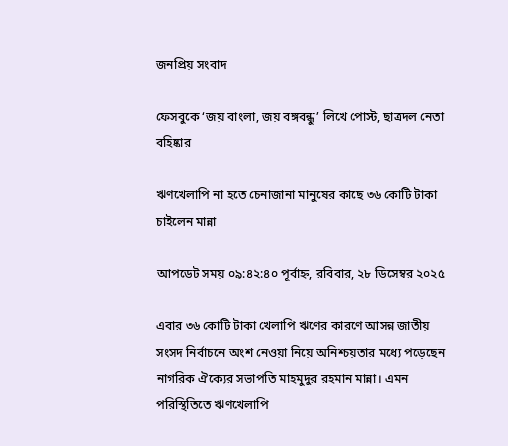জনপ্রিয় সংবাদ

ফেসবুকে ‘জয় বাংলা, জয় বঙ্গবন্ধু’ লিখে পোস্ট, ছাত্রদল নেতা বহিষ্কার

ঋণখেলাপি না হতে চেনাজানা মানুষের কাছে ৩৬ কোটি টাকা চাইলেন মান্না

আপডেট সময় ০৯:৪২:৪০ পূর্বাহ্ন, রবিবার, ২৮ ডিসেম্বর ২০২৫

এবার ৩৬ কোটি টাকা খেলাপি ঋণের কারণে আসন্ন জাতীয় সংসদ নির্বাচনে অংশ নেওয়া নিয়ে অনিশ্চয়তার মধ্যে পড়েছেন নাগরিক ঐক্যের সভাপতি মাহমুদুর রহমান মান্না। এমন পরিস্থিতিতে ঋণখেলাপি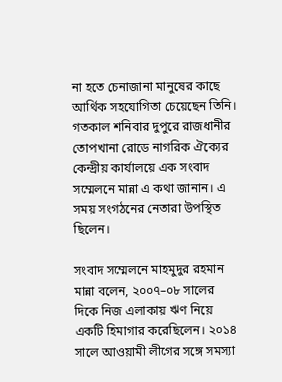না হতে চেনাজানা মানুষের কাছে আর্থিক সহযোগিতা চেয়েছেন তিনি। গতকাল শনিবার দুপুরে রাজধানীর তোপখানা রোডে নাগরিক ঐক্যের কেন্দ্রীয় কার্যালয়ে এক সংবাদ সম্মেলনে মান্না এ কথা জানান। এ সময় সংগঠনের নেতারা উপস্থিত ছিলেন।

সংবাদ সম্মেলনে মাহমুদুর রহমান মান্না বলেন, ২০০৭–০৮ সালের দিকে নিজ এলাকায় ঋণ নিয়ে একটি হিমাগার করেছিলেন। ২০১৪ সালে আওয়ামী লীগের সঙ্গে সমস্যা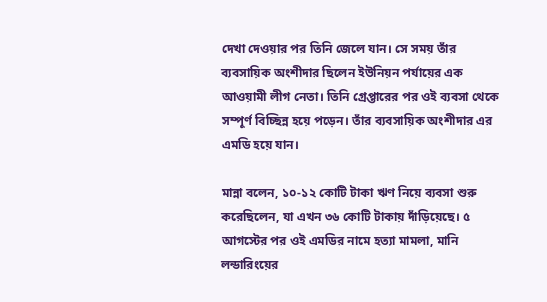দেখা দেওয়ার পর তিনি জেলে যান। সে সময় তাঁর ব্যবসায়িক অংশীদার ছিলেন ইউনিয়ন পর্যায়ের এক আওয়ামী লীগ নেতা। তিনি গ্রেপ্তারের পর ওই ব্যবসা থেকে সম্পূর্ণ বিচ্ছিন্ন হয়ে পড়েন। তাঁর ব্যবসায়িক অংশীদার এর এমডি হয়ে যান।

মান্না বলেন, ১০-১২ কোটি টাকা ঋণ নিয়ে ব্যবসা শুরু করেছিলেন, যা এখন ৩৬ কোটি টাকায় দাঁড়িয়েছে। ৫ আগস্টের পর ওই এমডির নামে হত্যা মামলা, মানি লন্ডারিংয়ের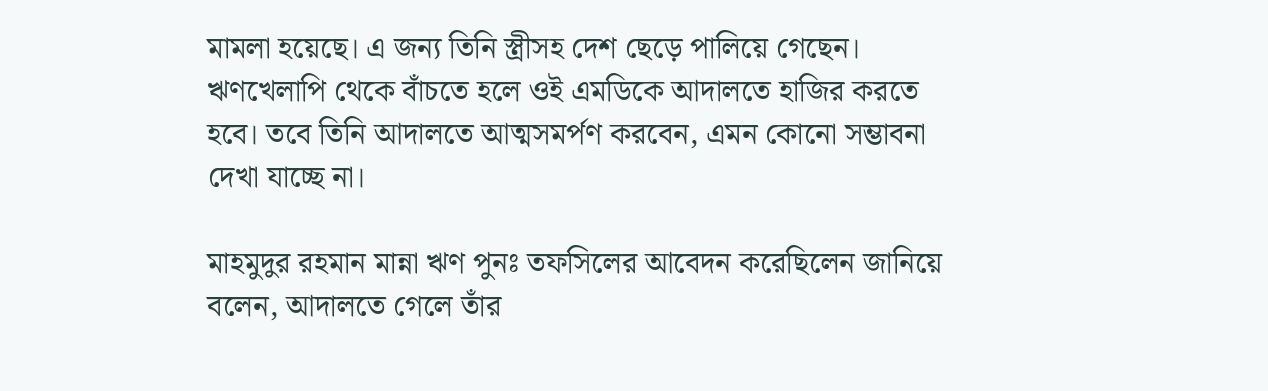মামলা হয়েছে। এ জন্য তিনি স্ত্রীসহ দেশ ছেড়ে পালিয়ে গেছেন। ঋণখেলাপি থেকে বাঁচতে হলে ওই এমডিকে আদালতে হাজির করতে হবে। তবে তিনি আদালতে আত্মসমর্পণ করবেন, এমন কোনো সম্ভাবনা দেখা যাচ্ছে না।

মাহমুদুর রহমান মান্না ঋণ পুনঃ তফসিলের আবেদন করেছিলেন জানিয়ে বলেন, আদালতে গেলে তাঁর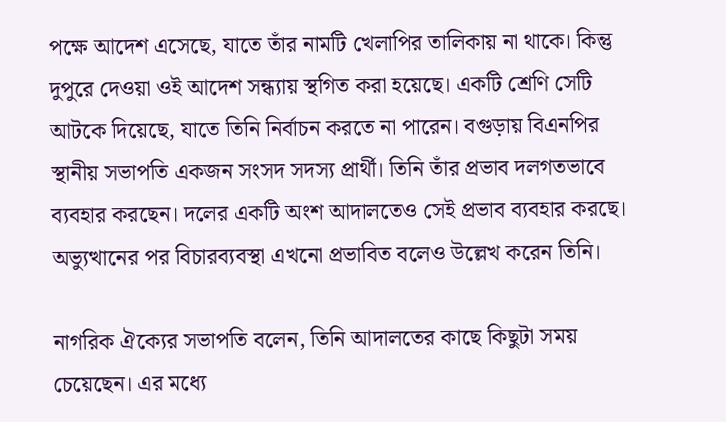পক্ষে আদেশ এসেছে, যাতে তাঁর নামটি খেলাপির তালিকায় না থাকে। কিন্তু দুপুরে দেওয়া ওই আদেশ সন্ধ্যায় স্থগিত করা হয়েছে। একটি শ্রেণি সেটি আটকে দিয়েছে, যাতে তিনি নির্বাচন করতে না পারেন। বগুড়ায় বিএনপির স্থানীয় সভাপতি একজন সংসদ সদস্য প্রার্থী। তিনি তাঁর প্রভাব দলগতভাবে ব্যবহার করছেন। দলের একটি অংশ আদালতেও সেই প্রভাব ব্যবহার করছে। অভ্যুত্থানের পর বিচারব্যবস্থা এখনো প্রভাবিত বলেও উল্লেখ করেন তিনি।

নাগরিক ঐক্যের সভাপতি বলেন, তিনি আদালতের কাছে কিছুটা সময় চেয়েছেন। এর মধ্যে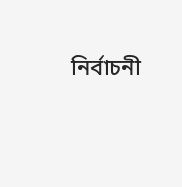নির্বাচনী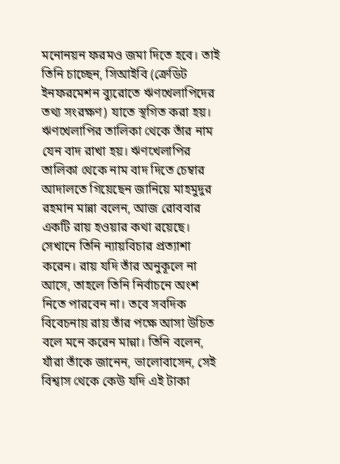মনোনয়ন ফরমও জমা দিতে হবে। তাই তিনি চাচ্ছেন, সিআইবি (ক্রেডিট ইনফরমেশন ব্যুরোতে ঋণখেলাপিদের তথ্য সংরক্ষণ) যাতে স্থগিত করা হয়। ঋণখেলাপির তালিকা থেকে তাঁর নাম যেন বাদ রাখা হয়। ঋণখেলাপির তালিকা থেকে নাম বাদ দিতে চেম্বার আদালতে গিয়েছেন জানিয়ে মাহমুদুর রহমান মান্না বলেন, আজ রোববার একটি রায় হওয়ার কথা রয়েছে। সেখানে তিনি ন্যায়বিচার প্রত্যাশা করেন। রায় যদি তাঁর অনুকূলে না আসে, তাহলে তিনি নির্বাচনে অংশ নিতে পারবেন না। তবে সবদিক বিবেচনায় রায় তাঁর পক্ষে আসা উচিত বলে মনে করেন মান্না। তিনি বলেন, যাঁরা তাঁকে জানেন, ভালোবাসেন, সেই বিশ্বাস থেকে কেউ যদি এই টাকা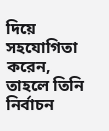দিয়ে সহযোগিতা করেন, তাহলে তিনি নির্বাচন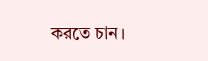করতে চান।